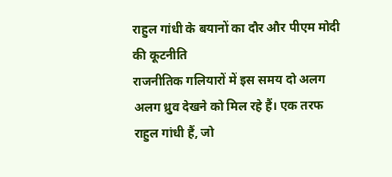राहुल गांधी के बयानों का दौर और पीएम मोदी की कूटनीति
राजनीतिक गलियारों में इस समय दो अलग अलग ध्रुव देखने को मिल रहे हैं। एक तरफ राहुल गांधी हैं, जो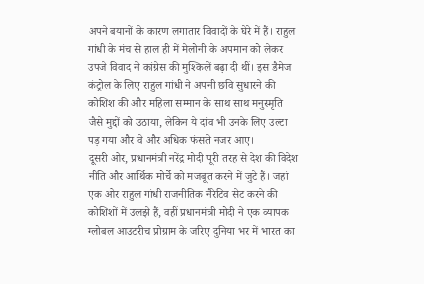अपने बयानों के कारण लगातार विवादों के घेरे में हैं। राहुल गांधी के मंच से हाल ही में मेलोनी के अपमान को लेकर उपजे विवाद ने कांग्रेस की मुश्किलें बढ़ा दी थीं। इस डैमेज कंट्रोल के लिए राहुल गांधी ने अपनी छवि सुधारने की कोशिश की और महिला सम्मान के साथ साथ मनुस्मृति जैसे मुद्दों को उठाया, लेकिन ये दांव भी उनके लिए उल्टा पड़ गया और वे और अधिक फंसते नजर आए।
दूसरी ओर, प्रधानमंत्री नरेंद्र मोदी पूरी तरह से देश की विदेश नीति और आर्थिक मोर्चे को मजबूत करने में जुटे हैं। जहां एक ओर राहुल गांधी राजनीतिक नैरेटिव सेट करने की कोशिशों में उलझे हैं, वहीं प्रधानमंत्री मोदी ने एक व्यापक ग्लोबल आउटरीच प्रोग्राम के जरिए दुनिया भर में भारत का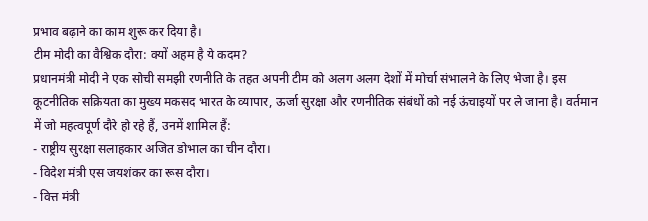प्रभाव बढ़ाने का काम शुरू कर दिया है।
टीम मोदी का वैश्विक दौरा: क्यों अहम है ये कदम?
प्रधानमंत्री मोदी ने एक सोची समझी रणनीति के तहत अपनी टीम को अलग अलग देशों में मोर्चा संभालने के लिए भेजा है। इस कूटनीतिक सक्रियता का मुख्य मकसद भारत के व्यापार, ऊर्जा सुरक्षा और रणनीतिक संबंधों को नई ऊंचाइयों पर ले जाना है। वर्तमान में जो महत्वपूर्ण दौरे हो रहे हैं, उनमें शामिल हैं:
- राष्ट्रीय सुरक्षा सलाहकार अजित डोभाल का चीन दौरा।
- विदेश मंत्री एस जयशंकर का रूस दौरा।
- वित्त मंत्री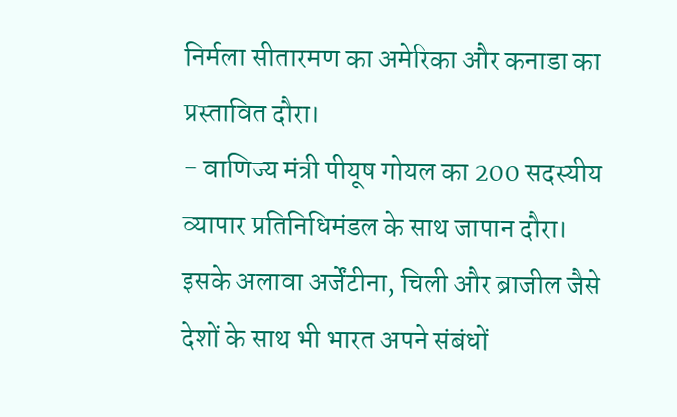निर्मला सीतारमण का अमेरिका और कनाडा का प्रस्तावित दौरा।
- वाणिज्य मंत्री पीयूष गोयल का 200 सदस्यीय व्यापार प्रतिनिधिमंडल के साथ जापान दौरा।
इसके अलावा अर्जेंटीना, चिली और ब्राजील जैसे देशों के साथ भी भारत अपने संबंधों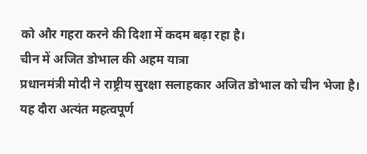को और गहरा करने की दिशा में कदम बढ़ा रहा है।
चीन में अजित डोभाल की अहम यात्रा
प्रधानमंत्री मोदी ने राष्ट्रीय सुरक्षा सलाहकार अजित डोभाल को चीन भेजा है। यह दौरा अत्यंत महत्वपूर्ण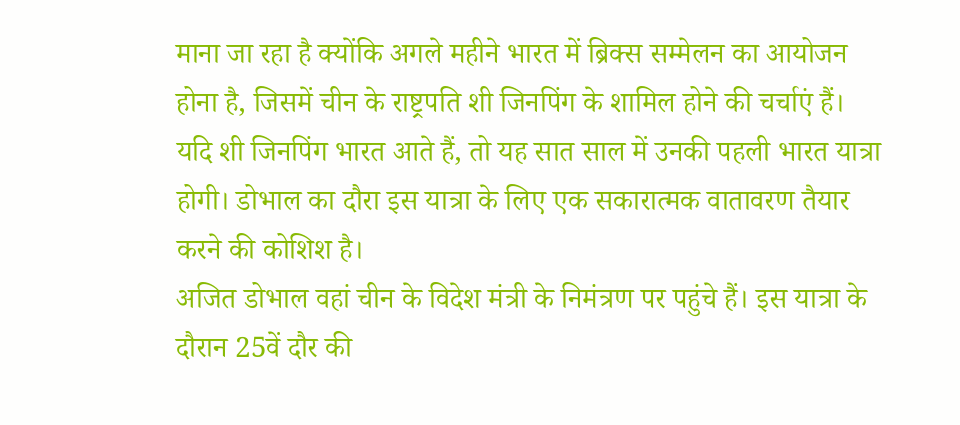माना जा रहा है क्योंकि अगले महीने भारत में ब्रिक्स सम्मेलन का आयोजन होना है, जिसमें चीन के राष्ट्रपति शी जिनपिंग के शामिल होने की चर्चाएं हैं। यदि शी जिनपिंग भारत आते हैं, तो यह सात साल में उनकी पहली भारत यात्रा होगी। डोभाल का दौरा इस यात्रा के लिए एक सकारात्मक वातावरण तैयार करने की कोशिश है।
अजित डोभाल वहां चीन के विदेश मंत्री के निमंत्रण पर पहुंचे हैं। इस यात्रा के दौरान 25वें दौर की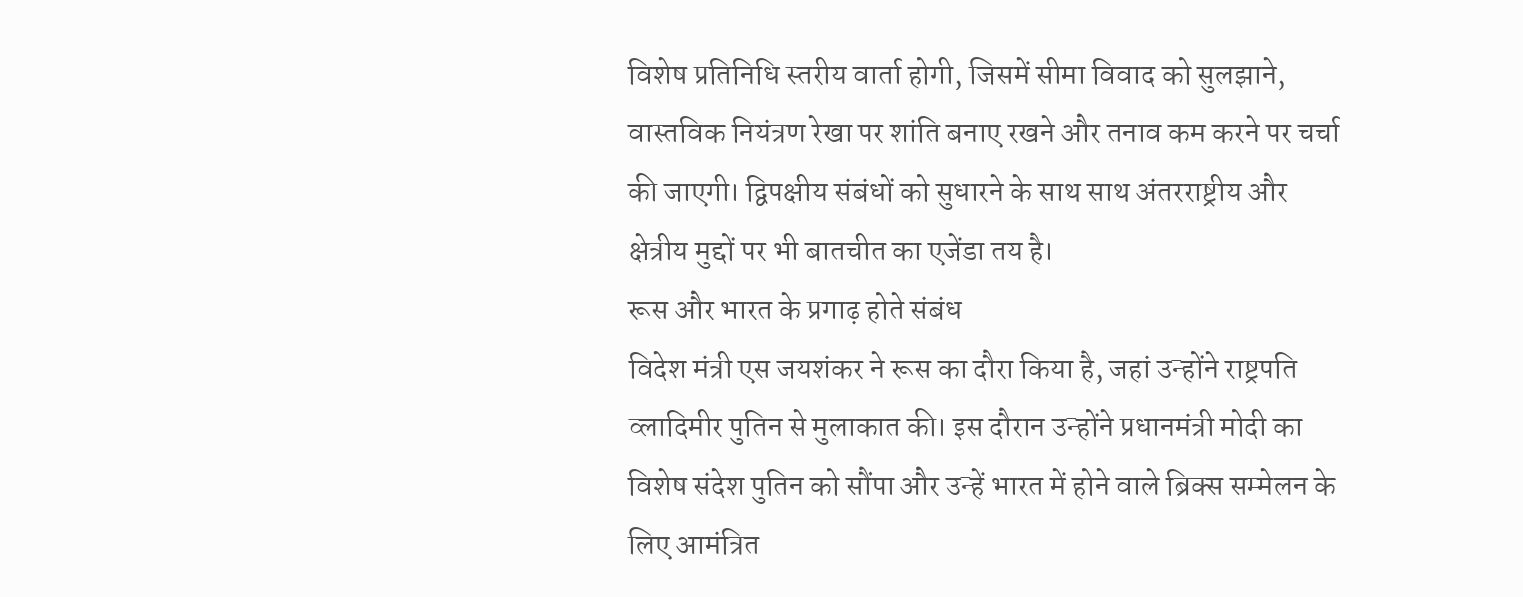विशेष प्रतिनिधि स्तरीय वार्ता होगी, जिसमें सीमा विवाद को सुलझाने, वास्तविक नियंत्रण रेखा पर शांति बनाए रखने और तनाव कम करने पर चर्चा की जाएगी। द्विपक्षीय संबंधों को सुधारने के साथ साथ अंतरराष्ट्रीय और क्षेत्रीय मुद्दों पर भी बातचीत का एजेंडा तय है।
रूस और भारत के प्रगाढ़ होते संबंध
विदेश मंत्री एस जयशंकर ने रूस का दौरा किया है, जहां उन्होंने राष्ट्रपति व्लादिमीर पुतिन से मुलाकात की। इस दौरान उन्होंने प्रधानमंत्री मोदी का विशेष संदेश पुतिन को सौंपा और उन्हें भारत में होने वाले ब्रिक्स सम्मेलन के लिए आमंत्रित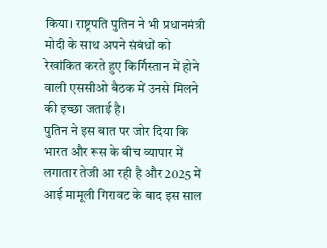किया। राष्ट्रपति पुतिन ने भी प्रधानमंत्री मोदी के साथ अपने संबंधों को रेखांकित करते हुए किर्गिस्तान में होने वाली एससीओ बैठक में उनसे मिलने की इच्छा जताई है।
पुतिन ने इस बात पर जोर दिया कि भारत और रूस के बीच व्यापार में लगातार तेजी आ रही है और 2025 में आई मामूली गिरावट के बाद इस साल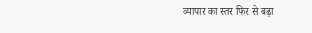व्यापार का स्तर फिर से बढ़ा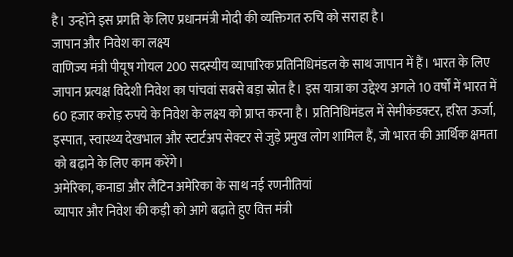है। उन्होंने इस प्रगति के लिए प्रधानमंत्री मोदी की व्यक्तिगत रुचि को सराहा है।
जापान और निवेश का लक्ष्य
वाणिज्य मंत्री पीयूष गोयल 200 सदस्यीय व्यापारिक प्रतिनिधिमंडल के साथ जापान में हैं। भारत के लिए जापान प्रत्यक्ष विदेशी निवेश का पांचवां सबसे बड़ा स्रोत है। इस यात्रा का उद्देश्य अगले 10 वर्षों में भारत में 60 हजार करोड़ रुपये के निवेश के लक्ष्य को प्राप्त करना है। प्रतिनिधिमंडल में सेमीकंडक्टर, हरित ऊर्जा, इस्पात, स्वास्थ्य देखभाल और स्टार्टअप सेक्टर से जुड़े प्रमुख लोग शामिल हैं, जो भारत की आर्थिक क्षमता को बढ़ाने के लिए काम करेंगे।
अमेरिका, कनाडा और लैटिन अमेरिका के साथ नई रणनीतियां
व्यापार और निवेश की कड़ी को आगे बढ़ाते हुए वित्त मंत्री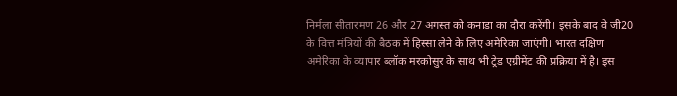निर्मला सीतारमण 26 और 27 अगस्त को कनाडा का दौरा करेंगी। इसके बाद वे जी20 के वित्त मंत्रियों की बैठक में हिस्सा लेने के लिए अमेरिका जाएंगी। भारत दक्षिण अमेरिका के व्यापार ब्लॉक मरकोसुर के साथ भी ट्रेड एग्रीमेंट की प्रक्रिया में है। इस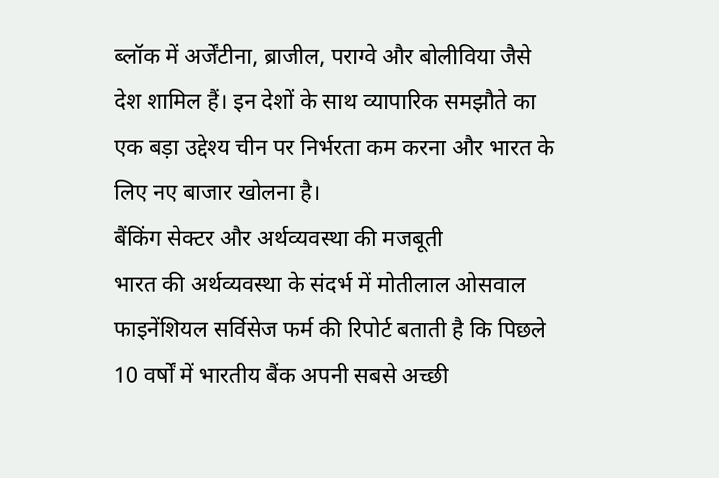ब्लॉक में अर्जेंटीना, ब्राजील, पराग्वे और बोलीविया जैसे देश शामिल हैं। इन देशों के साथ व्यापारिक समझौते का एक बड़ा उद्देश्य चीन पर निर्भरता कम करना और भारत के लिए नए बाजार खोलना है।
बैंकिंग सेक्टर और अर्थव्यवस्था की मजबूती
भारत की अर्थव्यवस्था के संदर्भ में मोतीलाल ओसवाल फाइनेंशियल सर्विसेज फर्म की रिपोर्ट बताती है कि पिछले 10 वर्षों में भारतीय बैंक अपनी सबसे अच्छी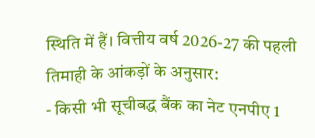स्थिति में हैं। वित्तीय वर्ष 2026-27 की पहली तिमाही के आंकड़ों के अनुसार:
- किसी भी सूचीबद्ध बैंक का नेट एनपीए 1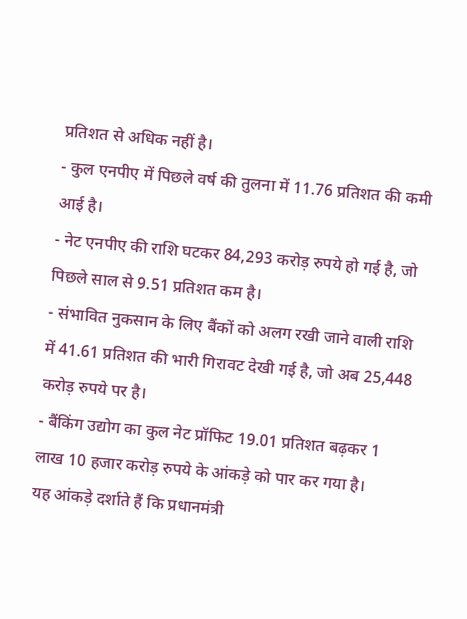प्रतिशत से अधिक नहीं है।
- कुल एनपीए में पिछले वर्ष की तुलना में 11.76 प्रतिशत की कमी आई है।
- नेट एनपीए की राशि घटकर 84,293 करोड़ रुपये हो गई है, जो पिछले साल से 9.51 प्रतिशत कम है।
- संभावित नुकसान के लिए बैंकों को अलग रखी जाने वाली राशि में 41.61 प्रतिशत की भारी गिरावट देखी गई है, जो अब 25,448 करोड़ रुपये पर है।
- बैंकिंग उद्योग का कुल नेट प्रॉफिट 19.01 प्रतिशत बढ़कर 1 लाख 10 हजार करोड़ रुपये के आंकड़े को पार कर गया है।
यह आंकड़े दर्शाते हैं कि प्रधानमंत्री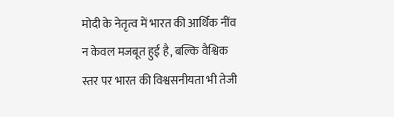मोदी के नेतृत्व में भारत की आर्थिक नींव न केवल मजबूत हुई है, बल्कि वैश्विक स्तर पर भारत की विश्वसनीयता भी तेजी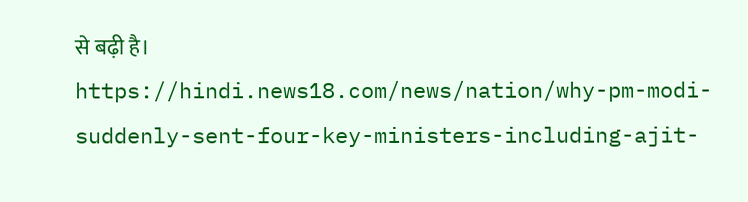से बढ़ी है।
https://hindi.news18.com/news/nation/why-pm-modi-suddenly-sent-four-key-ministers-including-ajit-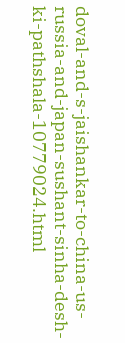doval-and-s-jaishankar-to-china-us-russia-and-japan-sushant-sinha-desh-ki-pathshala-10779024.html